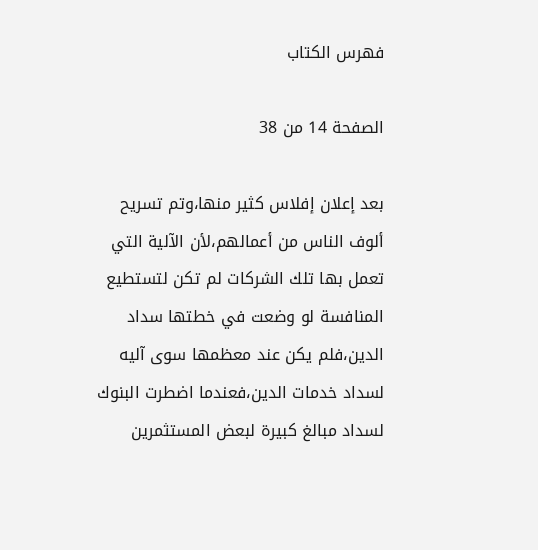فهرس الكتاب

الصفحة 14 من 38

بعد إعلان إفلاس كثير منها،وتم تسريح ألوف الناس من أعمالهم،لأن الآلية التي تعمل بها تلك الشركات لم تكن لتستطيع المنافسة لو وضعت في خطتها سداد الدين،فلم يكن عند معظمها سوى آليه لسداد خدمات الدين،فعندما اضطرت البنوك لسداد مبالغ كبيرة لبعض المستثمرين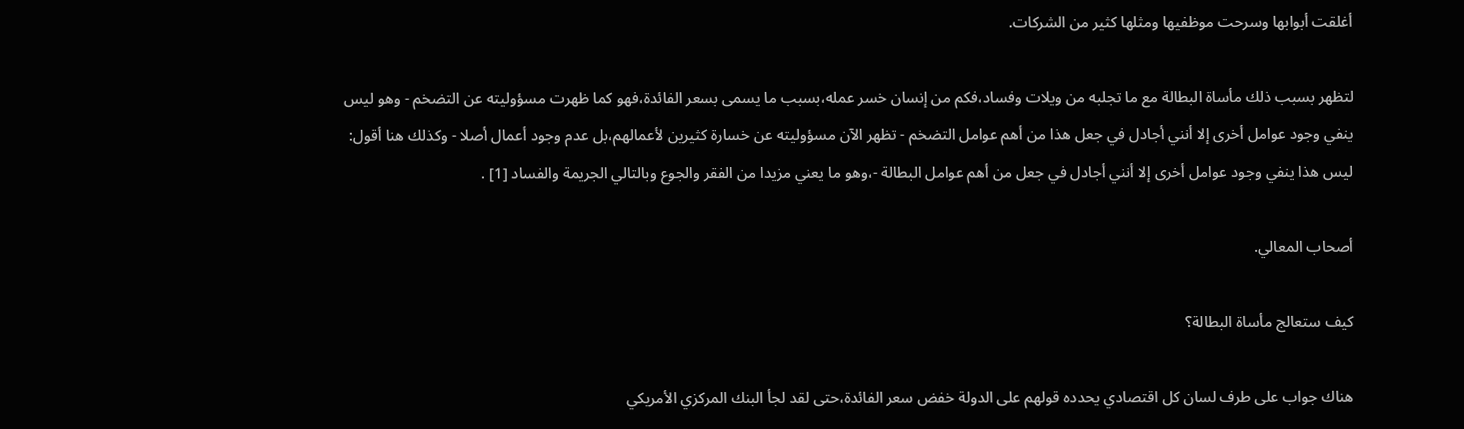أغلقت أبوابها وسرحت موظفيها ومثلها كثير من الشركات.

لتظهر بسبب ذلك مأساة البطالة مع ما تجلبه من ويلات وفساد،فكم من إنسان خسر عمله،بسبب ما يسمى بسعر الفائدة،فهو كما ظهرت مسؤوليته عن التضخم - وهو ليس ينفي وجود عوامل أخرى إلا أنني أجادل في جعل هذا من أهم عوامل التضخم - تظهر الآن مسؤوليته عن خسارة كثيرين لأعمالهم،بل عدم وجود أعمال أصلا - وكذلك هنا أقول: ليس هذا ينفي وجود عوامل أخرى إلا أنني أجادل في جعل من أهم عوامل البطالة -،وهو ما يعني مزيدا من الفقر والجوع وبالتالي الجريمة والفساد [1] .

أصحاب المعالي.

كيف ستعالج مأساة البطالة؟

هناك جواب على طرف لسان كل اقتصادي يحدده قولهم على الدولة خفض سعر الفائدة،حتى لقد لجأ البنك المركزي الأمريكي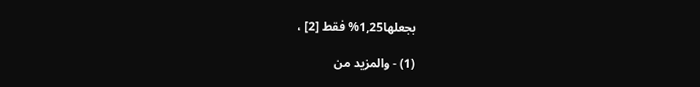بجعلها1,25% فقط [2] ،

(1) - والمزيد من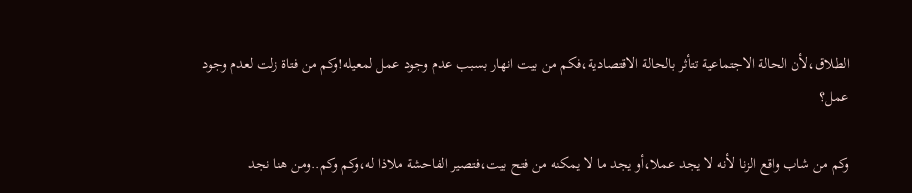الطلاق،لأن الحالة الاجتماعية تتأثر بالحالة الاقتصادية،فكم من بيت انهار بسبب عدم وجود عمل لمعيله!وكم من فتاة زلت لعدم وجود عمل؟

وكم من شاب واقع الزنا لأنه لا يجد عملا،أو يجد ما لا يمكنه من فتح بيت،فتصير الفاحشة ملاذا له،وكم وكم..ومن هنا نجد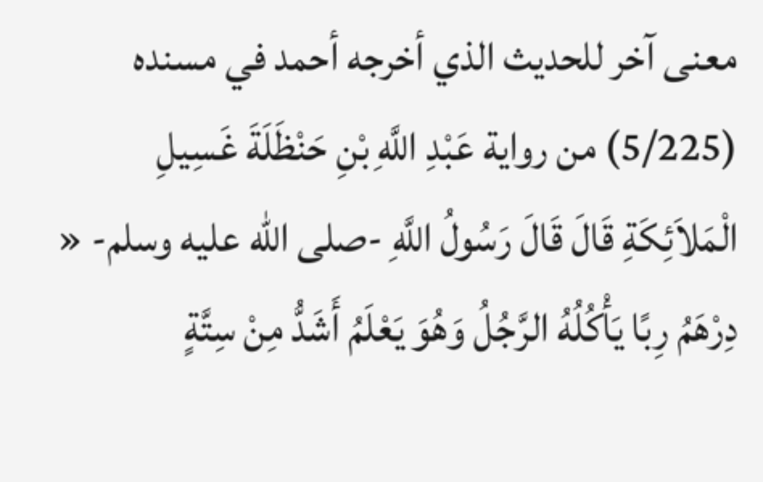معنى آخر للحديث الذي أخرجه أحمد في مسنده (5/225) من رواية عَبْدِ اللَّهِ بْنِ حَنْظَلَةَ غَسِيلِ الْمَلاَئِكَةِ قَالَ قَالَ رَسُولُ اللَّهِ -صلى الله عليه وسلم- « دِرْهَمُ رِبًا يَأْكُلُهُ الرَّجُلُ وَهُوَ يَعْلَمُ أَشَدُّ مِنْ سِتَّةٍ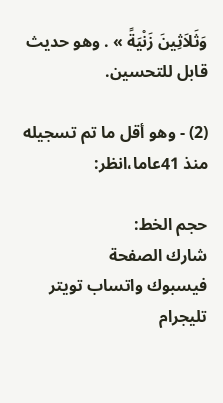وَثَلاَثِينَ زَنْيَةً » . وهو حديث قابل للتحسين.

(2) - وهو أقل ما تم تسجيله منذ 41عاما،انظر:

حجم الخط:
شارك الصفحة
فيسبوك واتساب تويتر تليجرام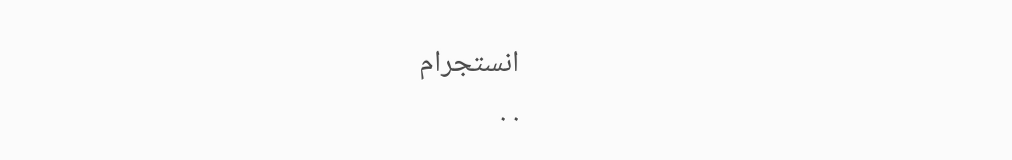انستجرام
. .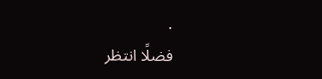.
فضلًا انتظر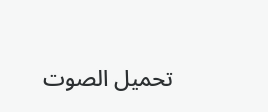تحميل الصوت